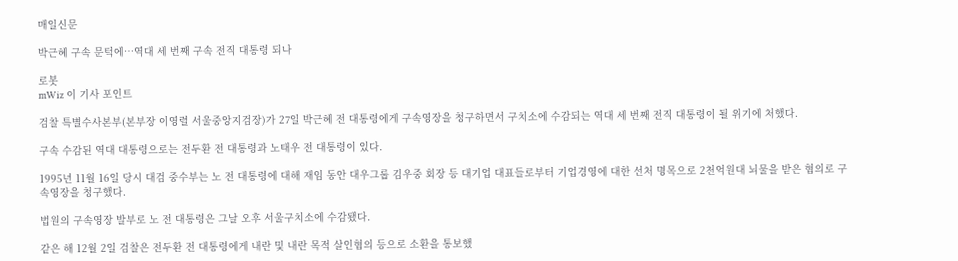매일신문

박근혜 구속 문턱에…역대 세 번째 구속 전직 대통령 되나

로봇
mWiz 이 기사 포인트

검찰 특별수사본부(본부장 이영렬 서울중앙지검장)가 27일 박근혜 전 대통령에게 구속영장을 청구하면서 구치소에 수감되는 역대 세 번째 전직 대통령이 될 위기에 처했다.

구속 수감된 역대 대통령으로는 전두환 전 대통령과 노태우 전 대통령이 있다.

1995년 11월 16일 당시 대검 중수부는 노 전 대통령에 대해 재임 동안 대우그룹 김우중 회장 등 대기업 대표들로부터 기업경영에 대한 선처 명목으로 2천억원대 뇌물을 받은 혐의로 구속영장을 청구했다.

법원의 구속영장 발부로 노 전 대통령은 그날 오후 서울구치소에 수감됐다.

같은 해 12월 2일 검찰은 전두환 전 대통령에게 내란 및 내란 목적 살인혐의 등으로 소환을 통보했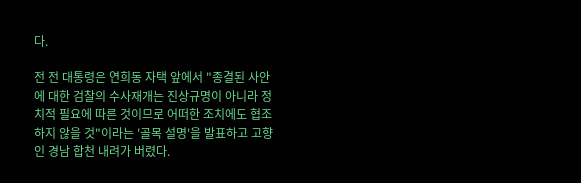다.

전 전 대통령은 연희동 자택 앞에서 "종결된 사안에 대한 검찰의 수사재개는 진상규명이 아니라 정치적 필요에 따른 것이므로 어떠한 조치에도 협조하지 않을 것"이라는 '골목 설명'을 발표하고 고향인 경남 합천 내려가 버렸다.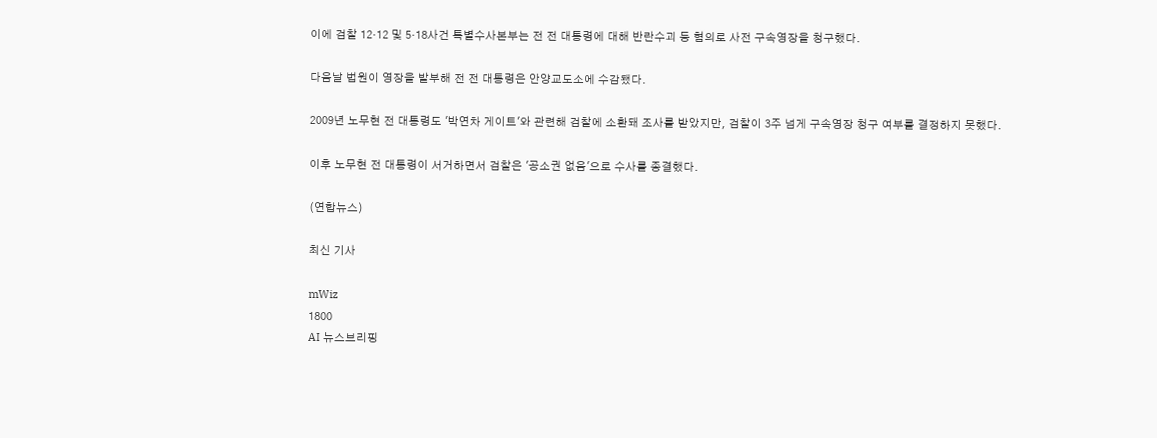이에 검찰 12·12 및 5·18사건 특별수사본부는 전 전 대통령에 대해 반란수괴 등 혐의로 사전 구속영장을 청구했다.

다음날 법원이 영장을 발부해 전 전 대통령은 안양교도소에 수감됐다.

2009년 노무현 전 대통령도 '박연차 게이트'와 관련해 검찰에 소환돼 조사를 받았지만, 검찰이 3주 넘게 구속영장 청구 여부를 결정하지 못했다.

이후 노무현 전 대통령이 서거하면서 검찰은 '공소권 없음'으로 수사를 종결했다.

(연합뉴스)

최신 기사

mWiz
1800
AI 뉴스브리핑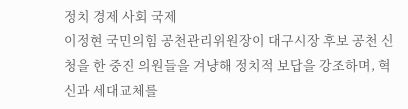정치 경제 사회 국제
이정현 국민의힘 공천관리위원장이 대구시장 후보 공천 신청을 한 중진 의원들을 겨냥해 정치적 보답을 강조하며, 혁신과 세대교체를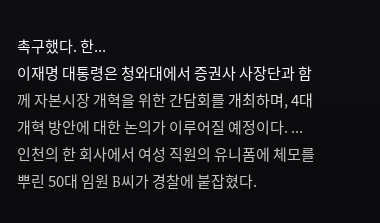촉구했다. 한...
이재명 대통령은 청와대에서 증권사 사장단과 함께 자본시장 개혁을 위한 간담회를 개최하며, 4대 개혁 방안에 대한 논의가 이루어질 예정이다. ...
인천의 한 회사에서 여성 직원의 유니폼에 체모를 뿌린 50대 임원 B씨가 경찰에 붙잡혔다.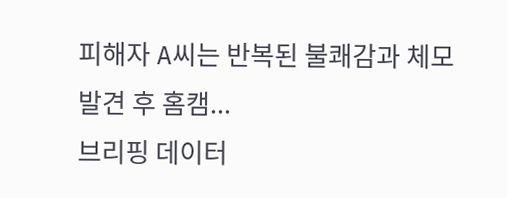피해자 A씨는 반복된 불쾌감과 체모 발견 후 홈캠...
브리핑 데이터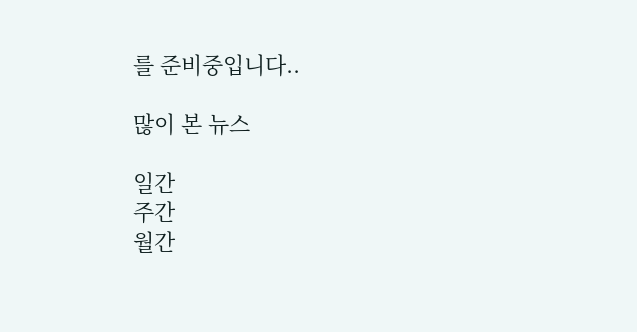를 준비중입니다..

많이 본 뉴스

일간
주간
월간